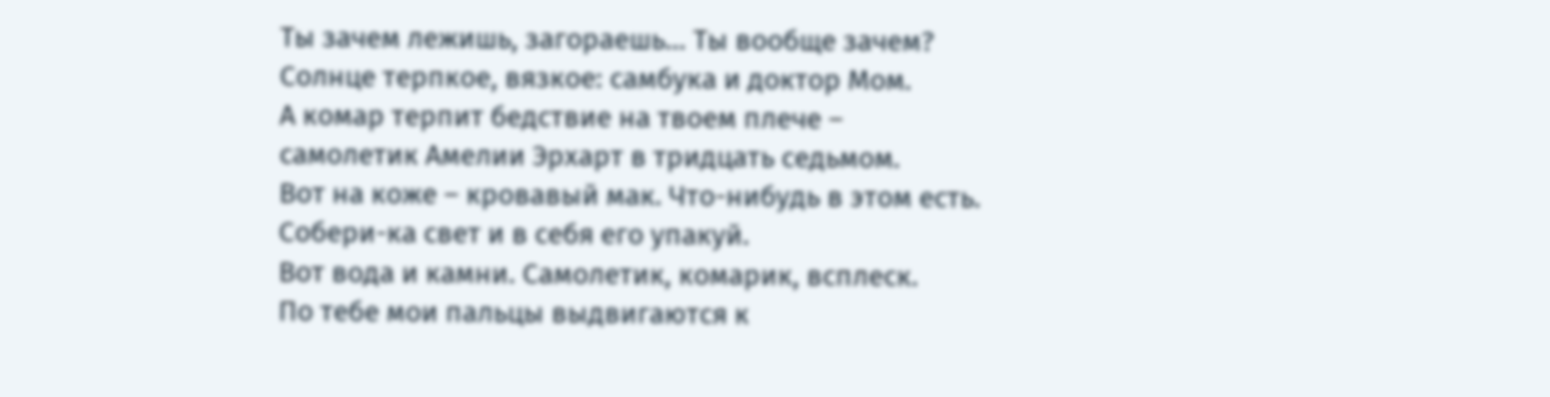Ты зачем лежишь, загораешь… Ты вообще зачем?
Солнце терпкое, вязкое: самбука и доктор Мом.
А комар терпит бедствие на твоем плече –
самолетик Амелии Эрхарт в тридцать седьмом.
Вот на коже – кровавый мак. Что-нибудь в этом есть.
Собери-ка свет и в себя его упакуй.
Вот вода и камни. Самолетик, комарик, всплеск.
По тебе мои пальцы выдвигаются к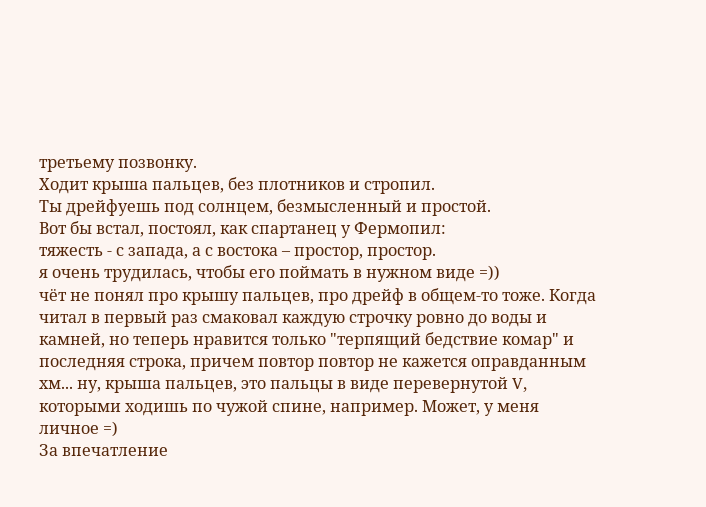третьему позвонку.
Ходит крыша пальцев, без плотников и стропил.
Ты дрейфуешь под солнцем, безмысленный и простой.
Вот бы встал, постоял, как спартанец у Фермопил:
тяжесть - с запада, а с востока – простор, простор.
я очень трудилась, чтобы его поймать в нужном виде =))
чёт не понял про крышу пальцев, про дрейф в общем-то тоже. Когда читал в первый раз смаковал каждую строчку ровно до воды и камней, но теперь нравится только "терпящий бедствие комар" и последняя строка, причем повтор повтор не кажется оправданным
хм... ну, крыша пальцев, это пальцы в виде перевернутой V, которыми ходишь по чужой спине, например. Может, у меня личное =)
За впечатление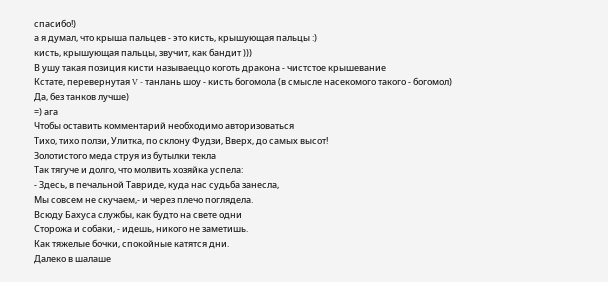спасибо!)
а я думал, что крыша пальцев - это кисть, крышующая пальцы :)
кисть, крышующая пальцы, звучит, как бандит )))
В ушу такая позиция кисти называеццо коготь дракона - чистстое крышевание
Кстате, перевернутая V - танлань шоу - кисть богомола (в смысле насекомого такого - богомол)
Да, без танков лучше)
=) ага
Чтобы оставить комментарий необходимо авторизоваться
Тихо, тихо ползи, Улитка, по склону Фудзи, Вверх, до самых высот!
Золотистого меда струя из бутылки текла
Так тягуче и долго, что молвить хозяйка успела:
- Здесь, в печальной Тавриде, куда нас судьба занесла,
Мы совсем не скучаем,- и через плечо поглядела.
Всюду Бахуса службы, как будто на свете одни
Сторожа и собаки, - идешь, никого не заметишь.
Как тяжелые бочки, спокойные катятся дни.
Далеко в шалаше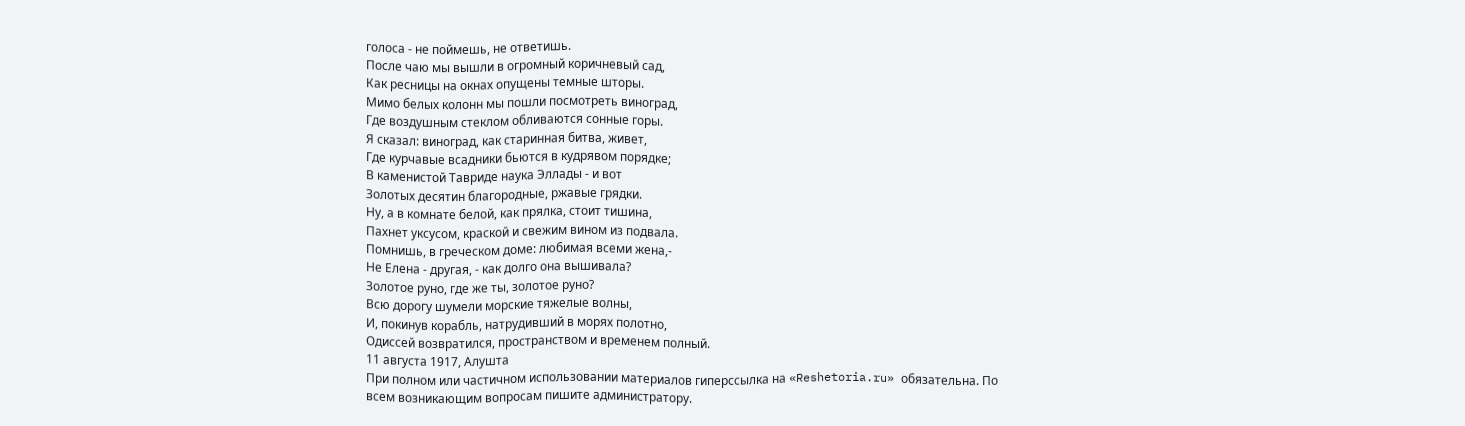голоса - не поймешь, не ответишь.
После чаю мы вышли в огромный коричневый сад,
Как ресницы на окнах опущены темные шторы.
Мимо белых колонн мы пошли посмотреть виноград,
Где воздушным стеклом обливаются сонные горы.
Я сказал: виноград, как старинная битва, живет,
Где курчавые всадники бьются в кудрявом порядке;
В каменистой Тавриде наука Эллады - и вот
Золотых десятин благородные, ржавые грядки.
Ну, а в комнате белой, как прялка, стоит тишина,
Пахнет уксусом, краской и свежим вином из подвала.
Помнишь, в греческом доме: любимая всеми жена,-
Не Елена - другая, - как долго она вышивала?
Золотое руно, где же ты, золотое руно?
Всю дорогу шумели морские тяжелые волны,
И, покинув корабль, натрудивший в морях полотно,
Одиссей возвратился, пространством и временем полный.
11 августа 1917, Алушта
При полном или частичном использовании материалов гиперссылка на «Reshetoria.ru» обязательна. По всем возникающим вопросам пишите администратору.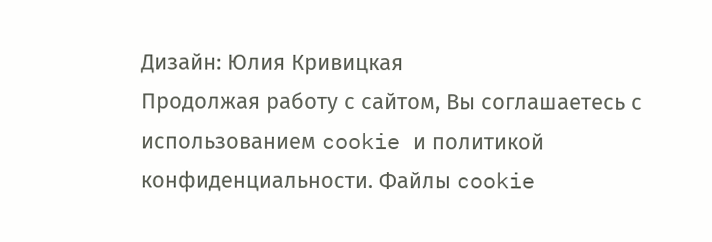Дизайн: Юлия Кривицкая
Продолжая работу с сайтом, Вы соглашаетесь с использованием cookie и политикой конфиденциальности. Файлы cookie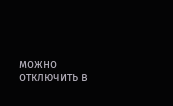можно отключить в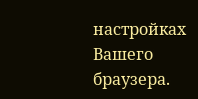настройках Вашего браузера.